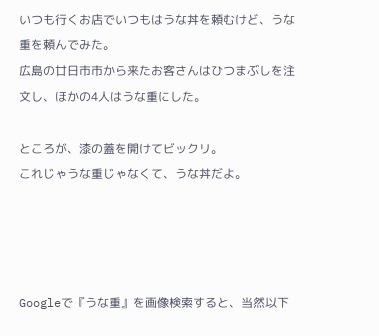いつも行くお店でいつもはうな丼を頼むけど、うな重を頼んでみた。
広島の廿日市市から来たお客さんはひつまぶしを注文し、ほかの4人はうな重にした。

ところが、漆の蓋を開けてビックリ。
これじゃうな重じゃなくて、うな丼だよ。




Googleで『うな重』を画像検索すると、当然以下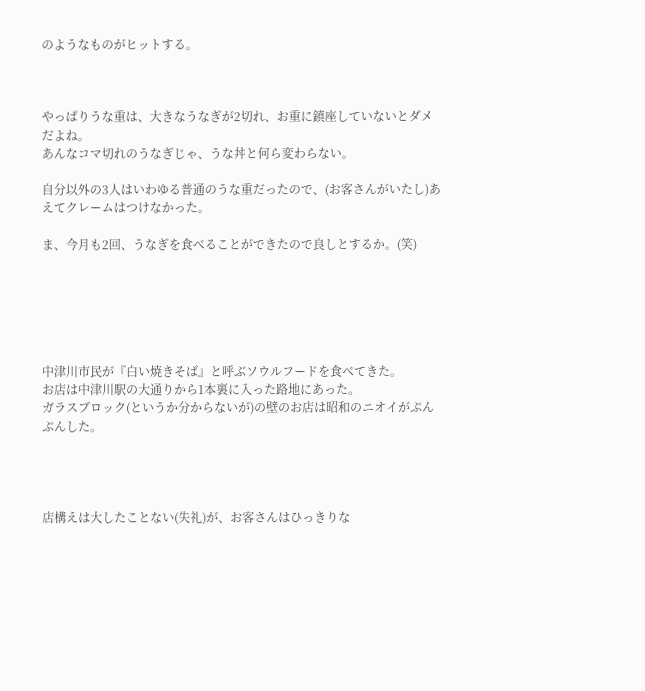のようなものがヒットする。



やっぱりうな重は、大きなうなぎが2切れ、お重に鎮座していないとダメだよね。
あんなコマ切れのうなぎじゃ、うな丼と何ら変わらない。

自分以外の3人はいわゆる普通のうな重だったので、(お客さんがいたし)あえてクレームはつけなかった。

ま、今月も2回、うなぎを食べることができたので良しとするか。(笑)






中津川市民が『白い焼きそば』と呼ぶソウルフードを食べてきた。
お店は中津川駅の大通りから1本裏に入った路地にあった。
ガラスブロック(というか分からないが)の壁のお店は昭和のニオイがぷんぷんした。




店構えは大したことない(失礼)が、お客さんはひっきりな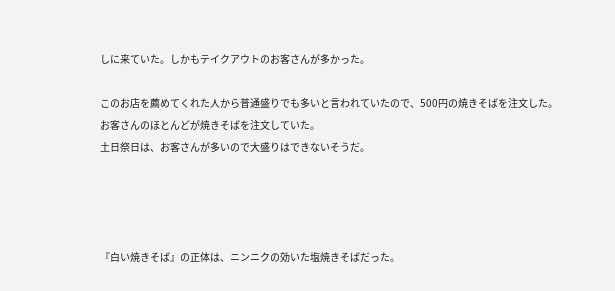しに来ていた。しかもテイクアウトのお客さんが多かった。

このお店を薦めてくれた人から普通盛りでも多いと言われていたので、500円の焼きそばを注文した。
お客さんのほとんどが焼きそばを注文していた。
土日祭日は、お客さんが多いので大盛りはできないそうだ。




『白い焼きそば』の正体は、ニンニクの効いた塩焼きそばだった。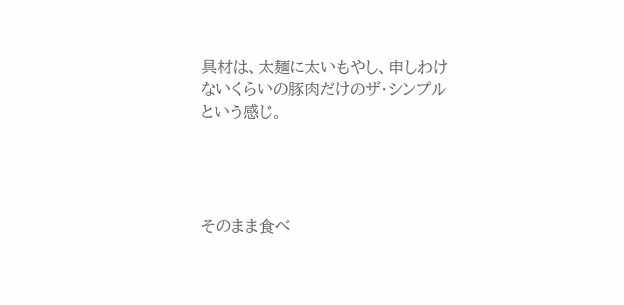具材は、太麺に太いもやし、申しわけないくらいの豚肉だけのザ・シンプルという感じ。




そのまま食べ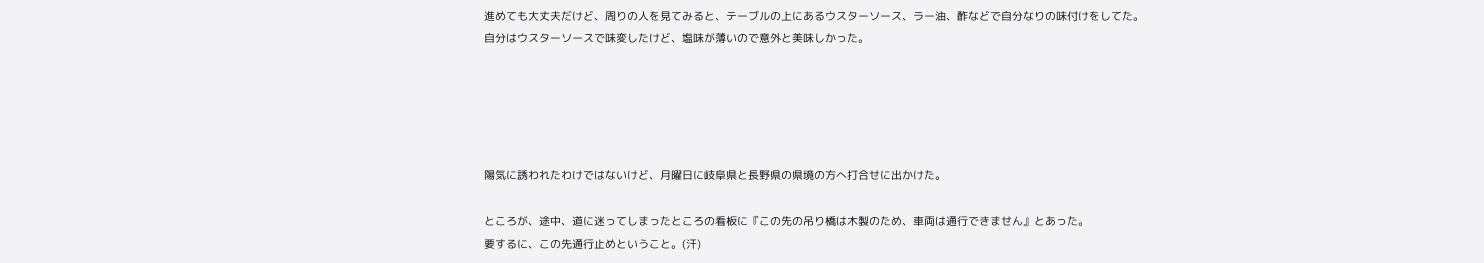進めても大丈夫だけど、周りの人を見てみると、テーブルの上にあるウスターソース、ラー油、酢などで自分なりの味付けをしてた。
自分はウスターソースで味変したけど、塩味が薄いので意外と美味しかった。





陽気に誘われたわけではないけど、月曜日に岐阜県と長野県の県境の方へ打合せに出かけた。

ところが、途中、道に迷ってしまったところの看板に『この先の吊り橋は木製のため、車両は通行できません』とあった。
要するに、この先通行止めということ。(汗)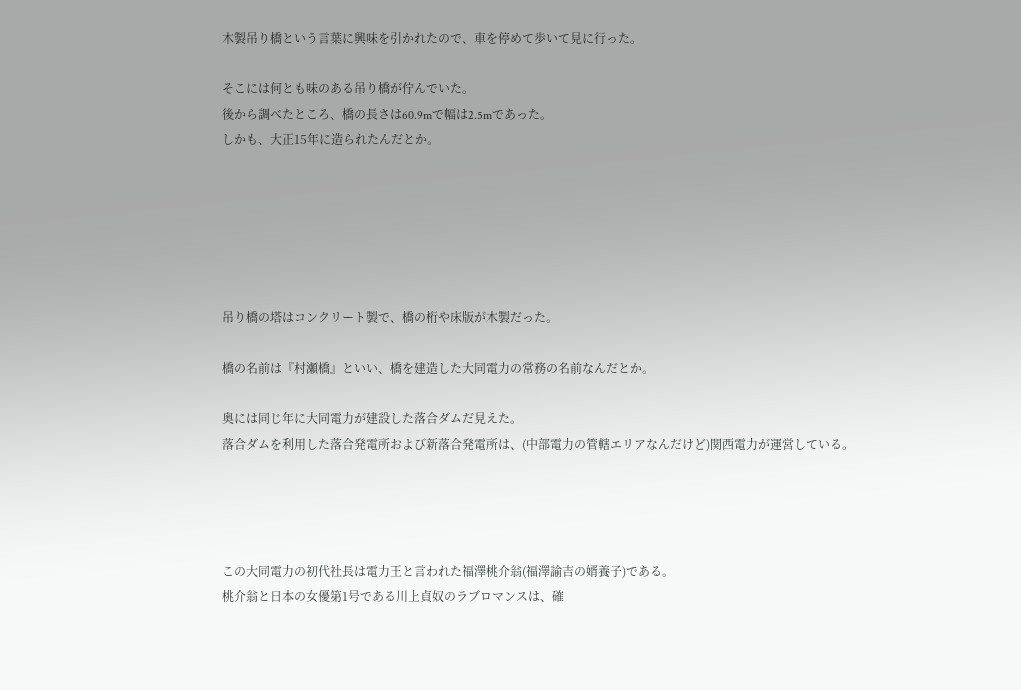木製吊り橋という言葉に興味を引かれたので、車を停めて歩いて見に行った。

そこには何とも味のある吊り橋が佇んでいた。
後から調べたところ、橋の長さは60.9mで幅は2.5mであった。
しかも、大正15年に造られたんだとか。






吊り橋の塔はコンクリート製で、橋の桁や床版が木製だった。

橋の名前は『村瀬橋』といい、橋を建造した大同電力の常務の名前なんだとか。

奥には同じ年に大同電力が建設した落合ダムだ見えた。
落合ダムを利用した落合発電所および新落合発電所は、(中部電力の管轄エリアなんだけど)関西電力が運営している。




この大同電力の初代社長は電力王と言われた福澤桃介翁(福澤諭吉の婿養子)である。
桃介翁と日本の女優第1号である川上貞奴のラブロマンスは、確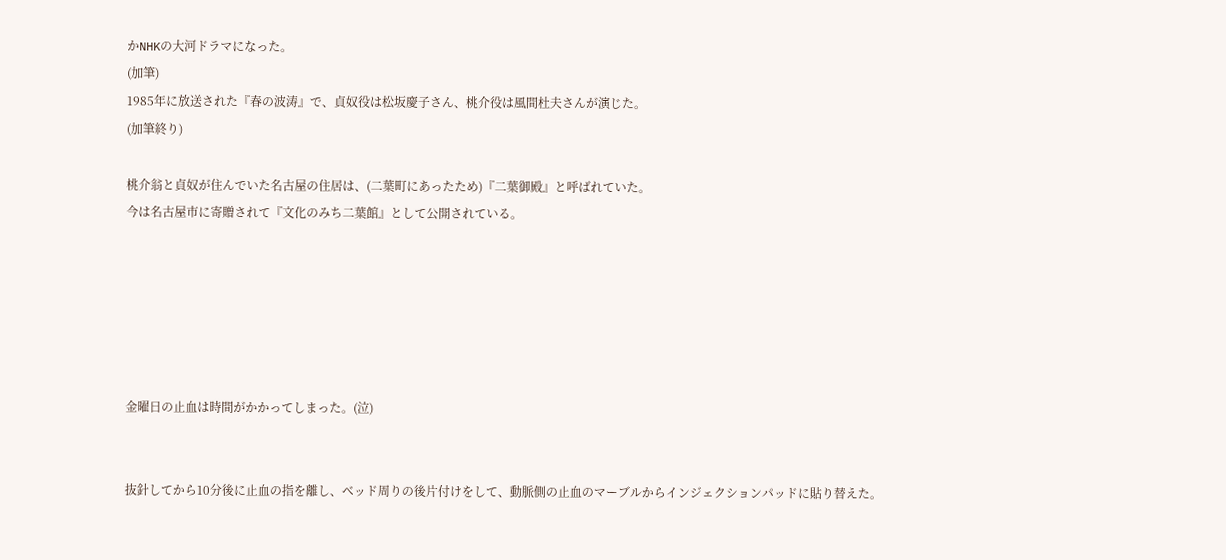かNHKの大河ドラマになった。
(加筆)
1985年に放送された『春の波涛』で、貞奴役は松坂慶子さん、桃介役は風間杜夫さんが演じた。
(加筆終り)

桃介翁と貞奴が住んでいた名古屋の住居は、(二葉町にあったため)『二葉御殿』と呼ばれていた。
今は名古屋市に寄贈されて『文化のみち二葉館』として公開されている。






金曜日の止血は時間がかかってしまった。(泣)


抜針してから10分後に止血の指を離し、ベッド周りの後片付けをして、動脈側の止血のマーブルからインジェクションパッドに貼り替えた。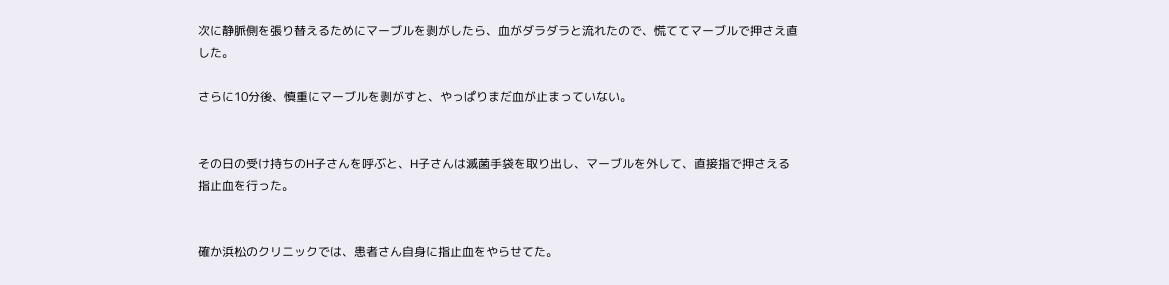次に静脈側を張り替えるためにマーブルを剥がしたら、血がダラダラと流れたので、慌ててマーブルで押さえ直した。

さらに10分後、慎重にマーブルを剥がすと、やっぱりまだ血が止まっていない。


その日の受け持ちのH子さんを呼ぶと、H子さんは滅菌手袋を取り出し、マーブルを外して、直接指で押さえる指止血を行った。


確か浜松のクリニックでは、患者さん自身に指止血をやらせてた。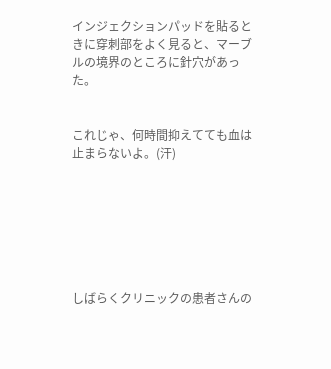インジェクションパッドを貼るときに穿刺部をよく見ると、マーブルの境界のところに針穴があった。


これじゃ、何時間抑えてても血は止まらないよ。(汗)







しばらくクリニックの患者さんの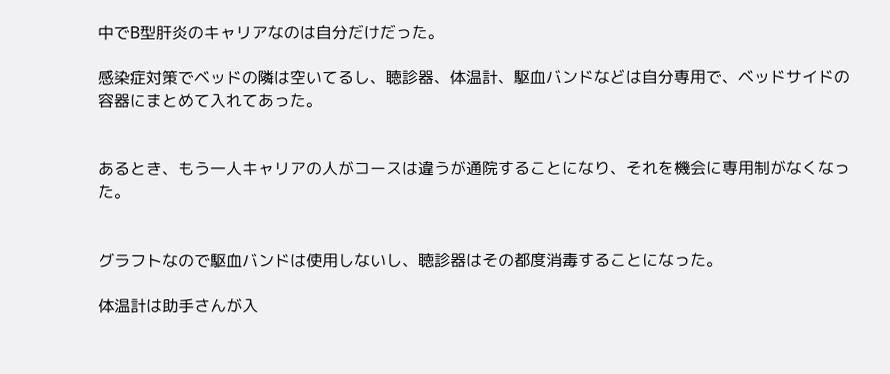中でB型肝炎のキャリアなのは自分だけだった。

感染症対策でベッドの隣は空いてるし、聴診器、体温計、駆血バンドなどは自分専用で、ベッドサイドの容器にまとめて入れてあった。


あるとき、もう一人キャリアの人がコースは違うが通院することになり、それを機会に専用制がなくなった。


グラフトなので駆血バンドは使用しないし、聴診器はその都度消毒することになった。

体温計は助手さんが入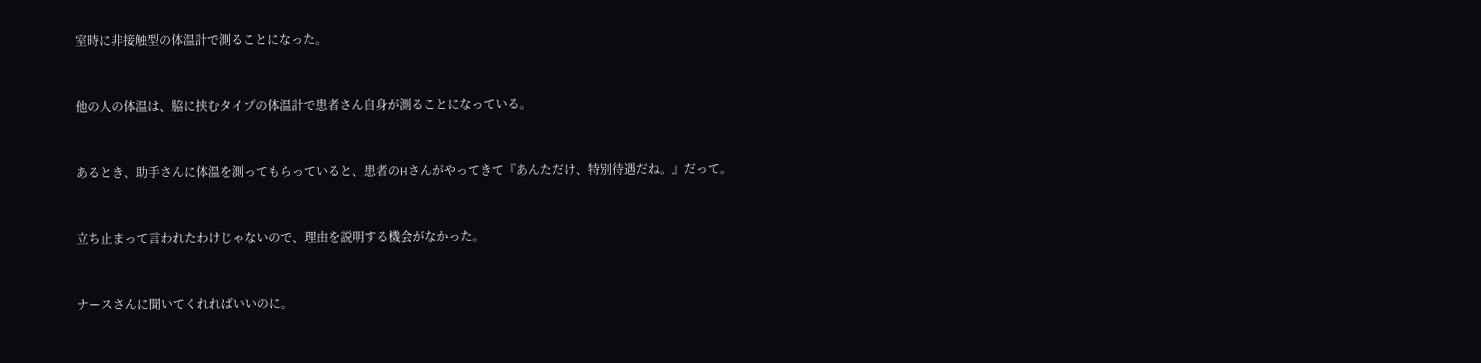室時に非接触型の体温計で測ることになった。


他の人の体温は、脇に挟むタイプの体温計で患者さん自身が測ることになっている。


あるとき、助手さんに体温を測ってもらっていると、患者のHさんがやってきて『あんただけ、特別待遇だね。』だって。


立ち止まって言われたわけじゃないので、理由を説明する機会がなかった。


ナースさんに聞いてくれればいいのに。